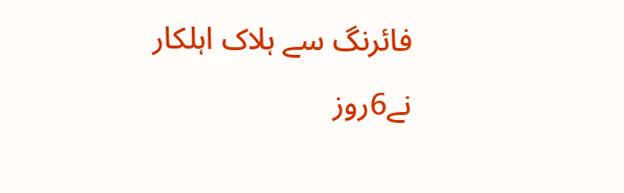فائرنگ سے ہلاک اہلکار نے6روز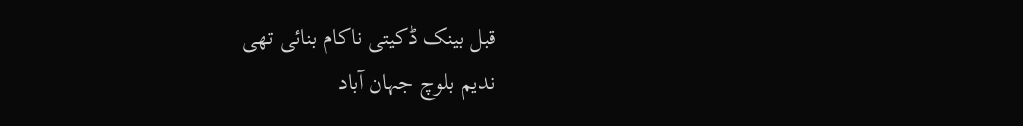قبل بینک ڈکیتی ناکام بنائی تھی
ندیم بلوچ جہان آباد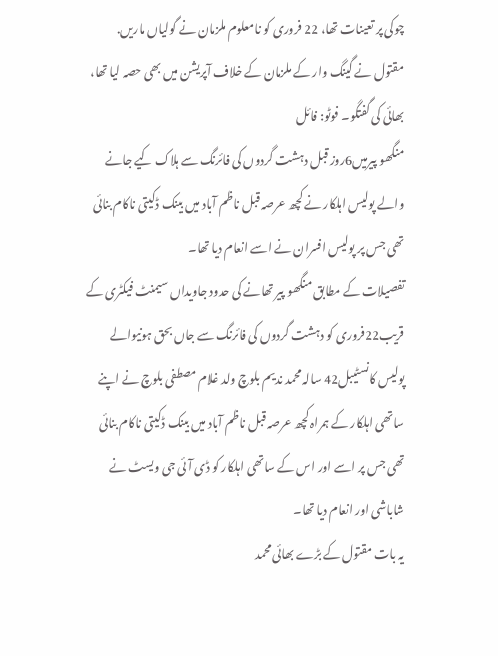چوکی پر تعینات تھا، 22 فروری کو نامعلوم ملزمان نے گولیاں ماریں.
مقتول نے گینگ وار کے ملزمان کے خلاف آپریشن میں بھی حصہ لیا تھا، بھائی کی گفتگو۔ فوٹو: فائل
منگھو پیرمیں6روز قبل دہشت گردوں کی فائرنگ سے ہلاک کیے جانے والے پولیس اہلکار نے کچھ عرصہ قبل ناظم آباد میں بینک ڈکیتی ناکام بنائی تھی جس پر پولیس افسران نے اسے انعام دیا تھا۔
تفصیلات کے مطابق منگھو پیر تھانے کی حدود جاویداں سیمنٹ فیکٹری کے قریب22فروری کو دہشت گردوں کی فائرنگ سے جاں بحق ہونیوالے پولیس کانسٹیبل42 سالہ محمد ندیم بلوچ ولد غلام مصطفی بلوچ نے اپنے ساتھی اہلکار کے ہمراہ کچھ عرصہ قبل ناظم آباد میں بینک ڈکیتی ناکام بنائی تھی جس پر اسے اور اس کے ساتھی اہلکار کو ڈی آئی جی ویسٹ نے شاباشی اور انعام دیا تھا۔
یہ بات مقتول کے بڑے بھائی محمد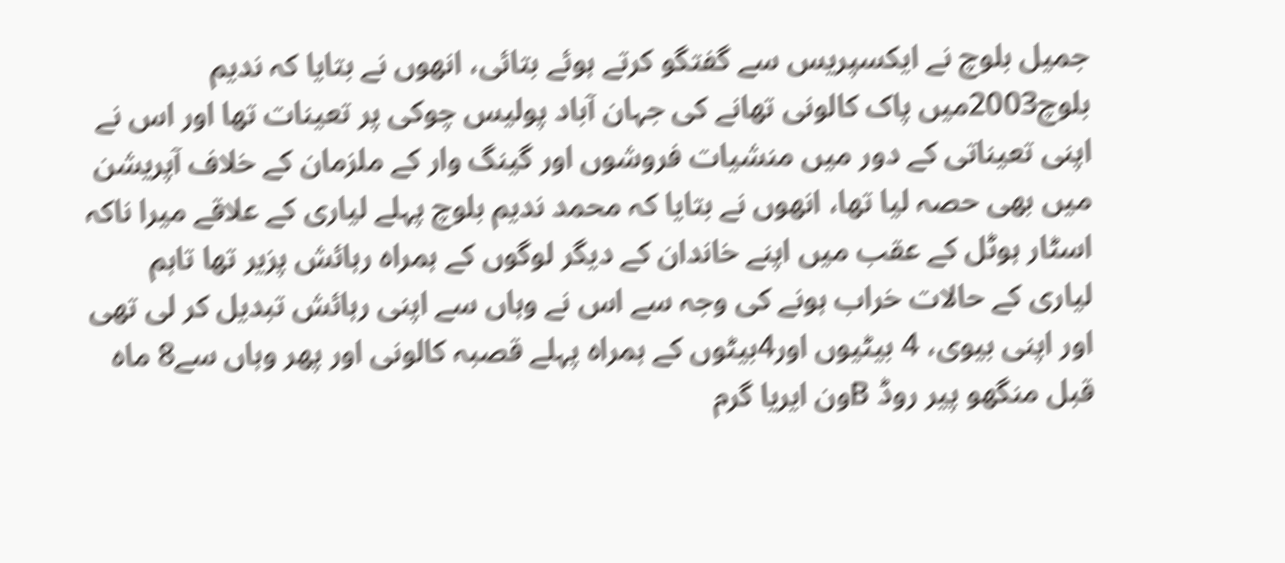جمیل بلوچ نے ایکسپریس سے گفتگو کرتے ہوئے بتائی، انھوں نے بتایا کہ ندیم بلوچ2003میں پاک کالونی تھانے کی جہان آباد پولیس چوکی پر تعینات تھا اور اس نے اپنی تعیناتی کے دور میں منشیات فروشوں اور گینگ وار کے ملزمان کے خلاف آپریشن میں بھی حصہ لیا تھا، انھوں نے بتایا کہ محمد ندیم بلوچ پہلے لیاری کے علاقے میرا ناکہ اسٹار ہوٹل کے عقب میں اپنے خاندان کے دیگر لوگوں کے ہمراہ رہائش پزیر تھا تاہم لیاری کے حالات خراب ہونے کی وجہ سے اس نے وہاں سے اپنی رہائش تبدیل کر لی تھی اور اپنی بیوی، 4 بیٹیوں اور4بیٹوں کے ہمراہ پہلے قصبہ کالونی اور پھر وہاں سے8 ماہ قبل منگھو پیر روڈ Bون ایریا گرم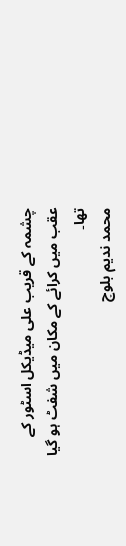چشمہ کے قریب علی میڈیکل اسٹور کے عقب میں کرائے کے مکان میں شفٹ ہو گیا تھا۔
محمد ندیم بلوچ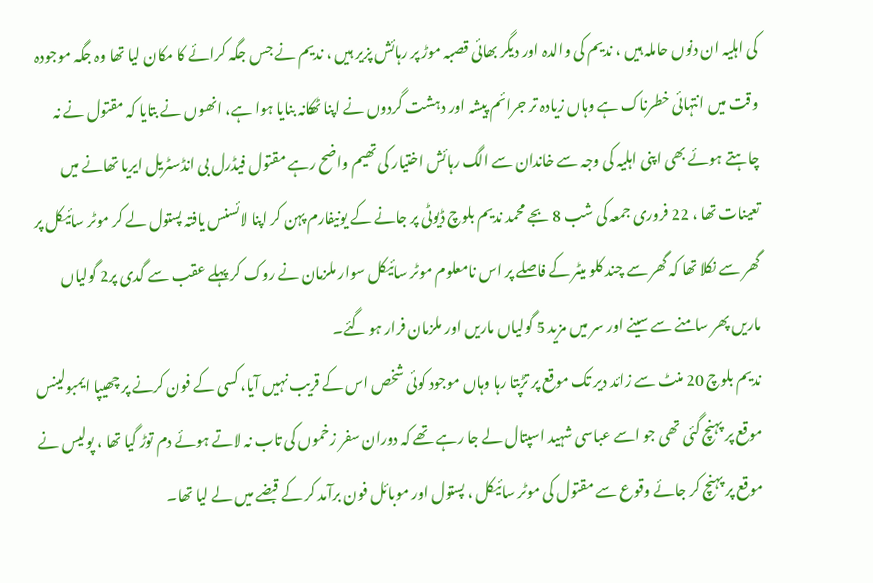کی اہلیہ ان دنوں حاملہ ہیں ، ندیم کی والدہ اور دیگر بھائی قصبہ موڑ پر رہائش پزیر ہیں ، ندیم نے جس جگہ کرائے کا مکان لیا تھا وہ جگہ موجودہ وقت میں انتہائی خطرناک ہے وہاں زیادہ تر جرائم پیشہ اور دہشت گردوں نے اپنا ٹھکانہ بنایا ہوا ہے، انھوں نے بتایا کہ مقتول نے نہ چاہتے ہوئے بھی اپنی اہلیہ کی وجہ سے خاندان سے الگ رہائش اختیار کی تھیم واضح رہے مقتول فیڈرل بی انڈسٹریل ایریا تھانے میں تعینات تھا ، 22 فروری جمعہ کی شب 8 بجے محمد ندیم بلوچ ڈیوٹی پر جانے کے یونیفارم پہن کر اپنا لائسنس یافتہ پستول لے کر موٹر سائیکل پر گھر سے نکلا تھا کہ گھر سے چند کلو میٹر کے فاصلے پر اس نامعلوم موٹر سائیکل سوار ملزمان نے روک کر پہلے عقب سے گدی پر2 گولیاں ماریں پھر سامنے سے سینے اور سر میں مزید 5 گولیاں ماریں اور ملزمان فرار ہو گئے۔
ندیم بلوچ 20 منٹ سے زائد دیر تک موقع پر تڑپتا رہا وہاں موجود کوئی شخص اس کے قریب نہیں آیا، کسی کے فون کرنے پر چھیپا ایمبولینس موقع پر پہنچ گئی تھی جو اسے عباسی شہید اسپتال لے جا رہے تھے کہ دوران سفر زخموں کی تاب نہ لاتے ہوئے دم توڑ گیا تھا ، پولیس نے موقع پر پہنچ کر جائے وقوع سے مقتول کی موٹر سائیکل ، پستول اور موبائل فون برآمد کر کے قبضے میں لے لیا تھا۔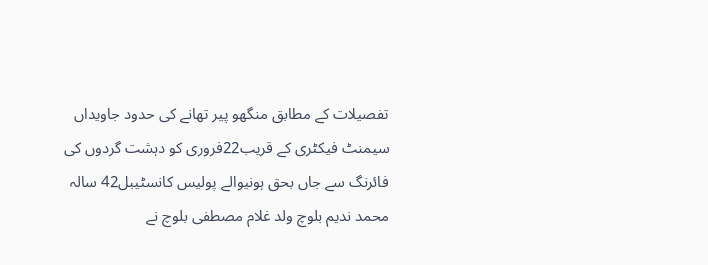تفصیلات کے مطابق منگھو پیر تھانے کی حدود جاویداں سیمنٹ فیکٹری کے قریب22فروری کو دہشت گردوں کی فائرنگ سے جاں بحق ہونیوالے پولیس کانسٹیبل42 سالہ محمد ندیم بلوچ ولد غلام مصطفی بلوچ نے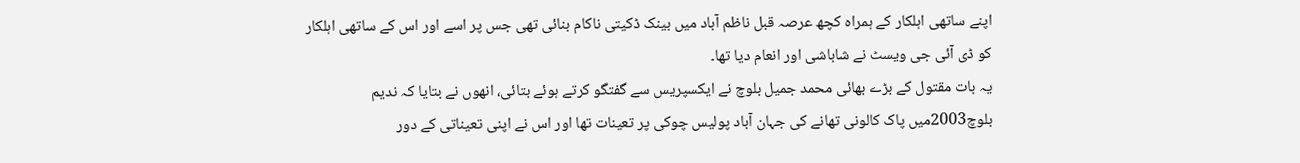اپنے ساتھی اہلکار کے ہمراہ کچھ عرصہ قبل ناظم آباد میں بینک ڈکیتی ناکام بنائی تھی جس پر اسے اور اس کے ساتھی اہلکار کو ڈی آئی جی ویسٹ نے شاباشی اور انعام دیا تھا۔
یہ بات مقتول کے بڑے بھائی محمد جمیل بلوچ نے ایکسپریس سے گفتگو کرتے ہوئے بتائی، انھوں نے بتایا کہ ندیم بلوچ2003میں پاک کالونی تھانے کی جہان آباد پولیس چوکی پر تعینات تھا اور اس نے اپنی تعیناتی کے دور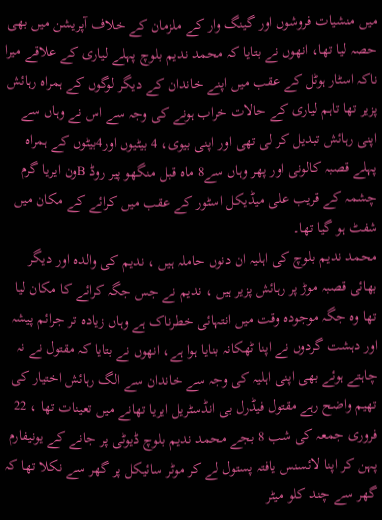میں منشیات فروشوں اور گینگ وار کے ملزمان کے خلاف آپریشن میں بھی حصہ لیا تھا، انھوں نے بتایا کہ محمد ندیم بلوچ پہلے لیاری کے علاقے میرا ناکہ اسٹار ہوٹل کے عقب میں اپنے خاندان کے دیگر لوگوں کے ہمراہ رہائش پزیر تھا تاہم لیاری کے حالات خراب ہونے کی وجہ سے اس نے وہاں سے اپنی رہائش تبدیل کر لی تھی اور اپنی بیوی، 4 بیٹیوں اور4بیٹوں کے ہمراہ پہلے قصبہ کالونی اور پھر وہاں سے8 ماہ قبل منگھو پیر روڈ Bون ایریا گرم چشمہ کے قریب علی میڈیکل اسٹور کے عقب میں کرائے کے مکان میں شفٹ ہو گیا تھا۔
محمد ندیم بلوچ کی اہلیہ ان دنوں حاملہ ہیں ، ندیم کی والدہ اور دیگر بھائی قصبہ موڑ پر رہائش پزیر ہیں ، ندیم نے جس جگہ کرائے کا مکان لیا تھا وہ جگہ موجودہ وقت میں انتہائی خطرناک ہے وہاں زیادہ تر جرائم پیشہ اور دہشت گردوں نے اپنا ٹھکانہ بنایا ہوا ہے، انھوں نے بتایا کہ مقتول نے نہ چاہتے ہوئے بھی اپنی اہلیہ کی وجہ سے خاندان سے الگ رہائش اختیار کی تھیم واضح رہے مقتول فیڈرل بی انڈسٹریل ایریا تھانے میں تعینات تھا ، 22 فروری جمعہ کی شب 8 بجے محمد ندیم بلوچ ڈیوٹی پر جانے کے یونیفارم پہن کر اپنا لائسنس یافتہ پستول لے کر موٹر سائیکل پر گھر سے نکلا تھا کہ گھر سے چند کلو میٹر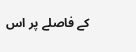کے فاصلے پر اس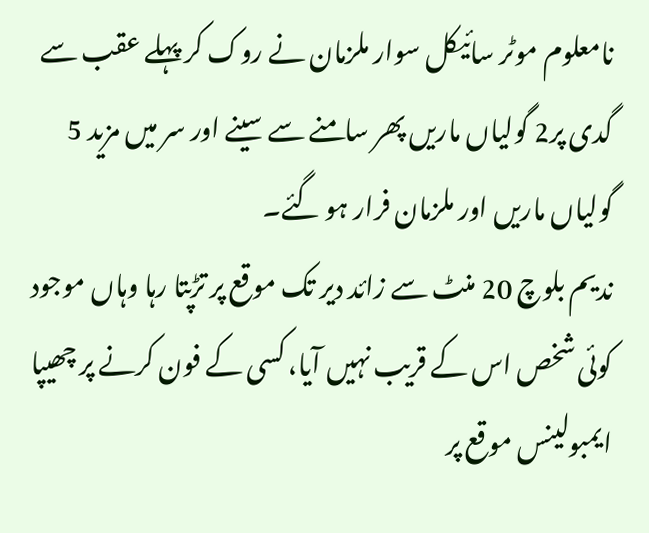نامعلوم موٹر سائیکل سوار ملزمان نے روک کر پہلے عقب سے گدی پر2 گولیاں ماریں پھر سامنے سے سینے اور سر میں مزید 5 گولیاں ماریں اور ملزمان فرار ہو گئے۔
ندیم بلوچ 20 منٹ سے زائد دیر تک موقع پر تڑپتا رہا وہاں موجود کوئی شخص اس کے قریب نہیں آیا، کسی کے فون کرنے پر چھیپا ایمبولینس موقع پر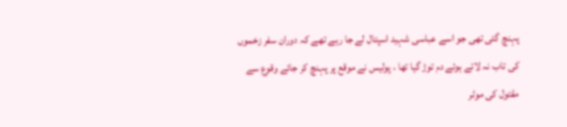پہنچ گئی تھی جو اسے عباسی شہید اسپتال لے جا رہے تھے کہ دوران سفر زخموں کی تاب نہ لاتے ہوئے دم توڑ گیا تھا ، پولیس نے موقع پر پہنچ کر جائے وقوع سے مقتول کی موٹر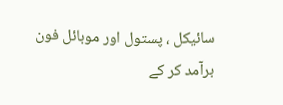سائیکل ، پستول اور موبائل فون برآمد کر کے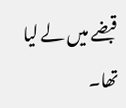قبضے میں لے لیا تھا۔